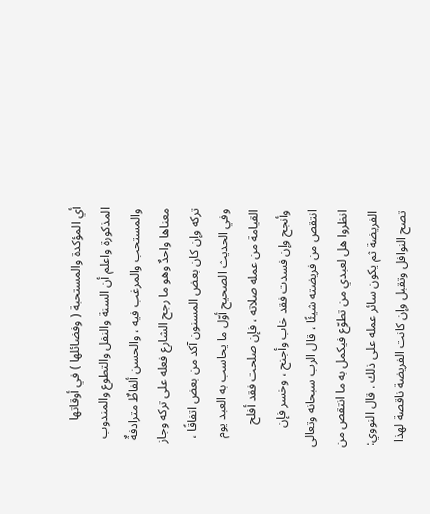أي المؤكدة والمستحبة ( وفضائلها ) في أوقاتها المذكورة واعلم أن السنة والنفل والتطوع والمندوب والمستحب والمرغب فيه ، والحسن ألفاظٌ مترادفةٌ معناها واحدٌ وهو ما رجح الشارع فعله على تركه وجاز تركه وإن كان بعض المسنون آكد من بعض اتفاقًا ، وفي الحديث الصحيح أوّل ما يحاسب به العبد يوم القيامة من عمله صلاته ، فإن صلحت فقد أفلح وأنجح وإن فسدت فقد خاب وأجنح ، وخسر فإن انتقص من فريضته شيئًا ، قال الرب سبحانه وتعالى انظروا هل لعبدي من تطوّع فيكمل به ما انتقص من الفريضة ثم يكون سائر عمله على ذلك . قال النووي: تصح النوافل وتقبل وإن كانت الفريضة ناقصة لهذا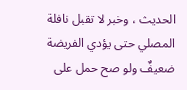الحديث ، وخبر لا تقبل نافلة المصلي حتى يؤدي الفريضة ضعيفٌ ولو صح حمل على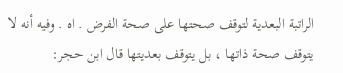الراتبة البعدية لتوقف صحتها على صحة الفرض . اه . وفيه أنه لا يتوقف صحة ذاتها ، بل يتوقف بعديتها قال ابن حجر: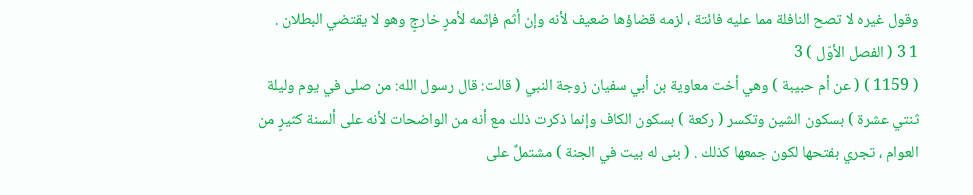وقول غيره لا تصح النافلة مما عليه فائتة ، لزمه قضاؤها ضعيف لأنه وإن أثم فإثمه لأمرٍ خارجٍ وهو لا يقتضي البطلان .
1 3 ( الفصل الأوّل ) 3
( 1159 ) ( عن أم حبيبة ) وهي أخت معاوية بن أبي سفيان زوجة النبي ( قالت: قال رسول الله: من صلى في يوم وليلة ثنتي عشرة ) بسكون الشين وتكسر ( ركعة ) بسكون الكاف وإنما ذكرت ذلك مع أنه من الواضحات لأنه على ألسنة كثيرٍ من العوام ، تجري بفتحها لكون جمعها كذلك . ( بنى له بيت في الجنة ) مشتملٌ على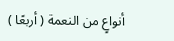أنواعٍ من النعمة ( أربعًا )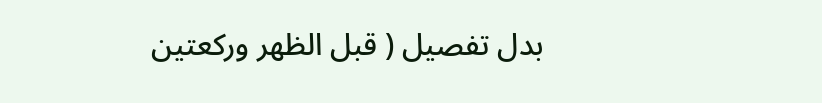بدل تفصيل ( قبل الظهر وركعتين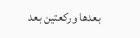بعدها وركعتين بعد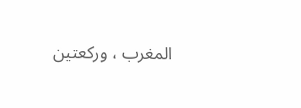المغرب ، وركعتين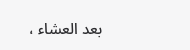بعد العشاء ،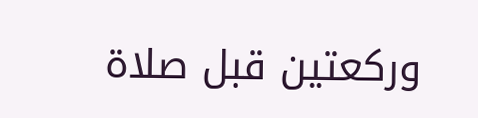وركعتين قبل صلاة